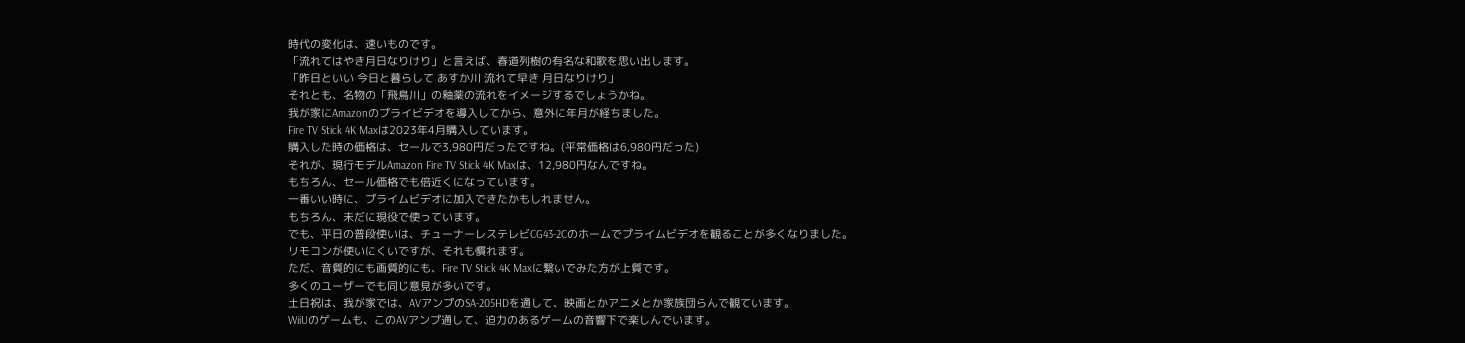時代の変化は、速いものです。
「流れてはやき月日なりけり」と言えば、春道列樹の有名な和歌を思い出します。
「昨日といい 今日と暮らして あすか川 流れて早き 月日なりけり」
それとも、名物の「飛鳥川」の釉薬の流れをイメージするでしょうかね。
我が家にAmazonのプライビデオを導入してから、意外に年月が経ちました。
Fire TV Stick 4K Maxは2023年4月購入しています。
購入した時の価格は、セールで3,980円だったですね。(平常価格は6,980円だった)
それが、現行モデルAmazon Fire TV Stick 4K Maxは、12,980円なんですね。
もちろん、セール価格でも倍近くになっています。
一番いい時に、プライムビデオに加入できたかもしれません。
もちろん、未だに現役で使っています。
でも、平日の普段使いは、チューナーレステレビCG43-2Cのホームでプライムビデオを観ることが多くなりました。
リモコンが使いにくいですが、それも慣れます。
ただ、音質的にも画質的にも、Fire TV Stick 4K Maxに繋いでみた方が上質です。
多くのユーザーでも同じ意見が多いです。
土日祝は、我が家では、AVアンプのSA-205HDを通して、映画とかアニメとか家族団らんで観ています。
WiiUのゲームも、このAVアンプ通して、迫力のあるゲームの音響下で楽しんでいます。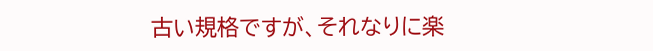古い規格ですが、それなりに楽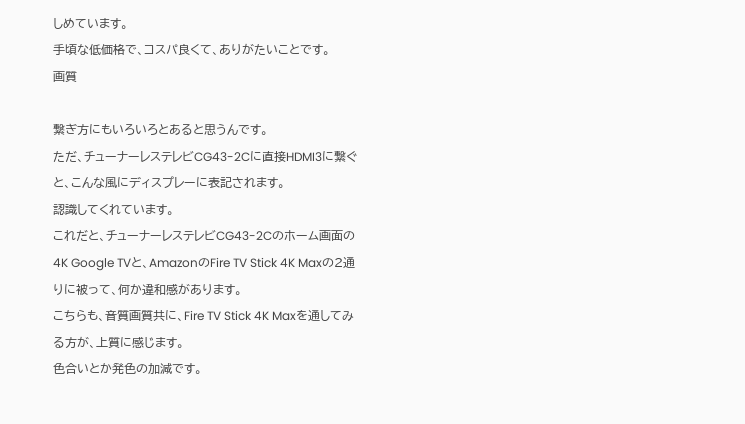しめています。
手頃な低価格で、コスパ良くて、ありがたいことです。
画質

繋ぎ方にもいろいろとあると思うんです。
ただ、チューナーレステレビCG43-2Cに直接HDMI3に繋ぐと、こんな風にディスプレーに表記されます。
認識してくれています。
これだと、チューナーレステレビCG43-2Cのホーム画面の 4K Google TVと、AmazonのFire TV Stick 4K Maxの2通りに被って、何か違和感があります。
こちらも、音質画質共に、Fire TV Stick 4K Maxを通してみる方が、上質に感じます。
色合いとか発色の加減です。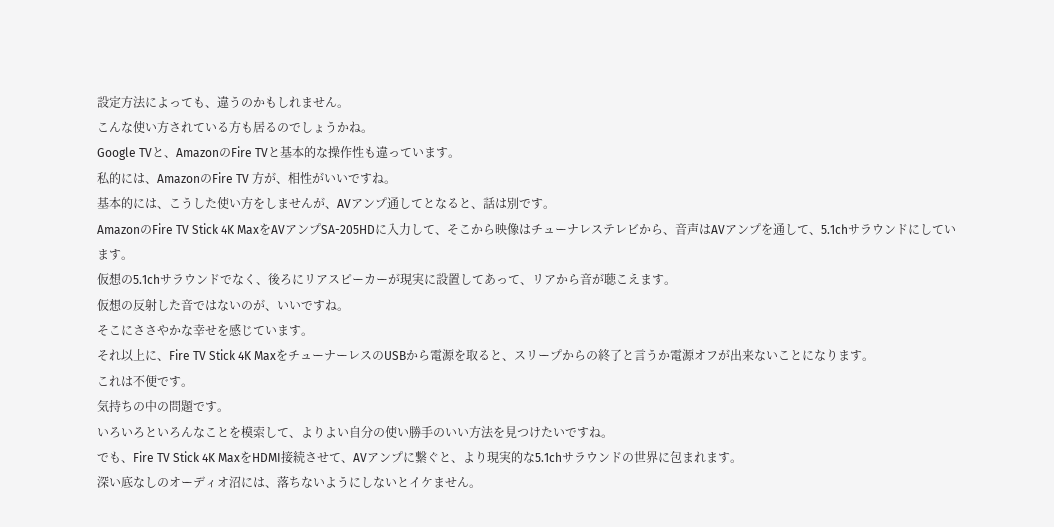設定方法によっても、違うのかもしれません。
こんな使い方されている方も居るのでしょうかね。
Google TVと、AmazonのFire TVと基本的な操作性も違っています。
私的には、AmazonのFire TV 方が、相性がいいですね。
基本的には、こうした使い方をしませんが、AVアンプ通してとなると、話は別です。
AmazonのFire TV Stick 4K MaxをAVアンプSA-205HDに入力して、そこから映像はチューナレステレビから、音声はAVアンプを通して、5.1chサラウンドにしています。
仮想の5.1chサラウンドでなく、後ろにリアスピーカーが現実に設置してあって、リアから音が聴こえます。
仮想の反射した音ではないのが、いいですね。
そこにささやかな幸せを感じています。
それ以上に、Fire TV Stick 4K MaxをチューナーレスのUSBから電源を取ると、スリープからの終了と言うか電源オフが出来ないことになります。
これは不便です。
気持ちの中の問題です。
いろいろといろんなことを模索して、よりよい自分の使い勝手のいい方法を見つけたいですね。
でも、Fire TV Stick 4K MaxをHDMI接続させて、AVアンプに繋ぐと、より現実的な5.1chサラウンドの世界に包まれます。
深い底なしのオーディオ沼には、落ちないようにしないとイケません。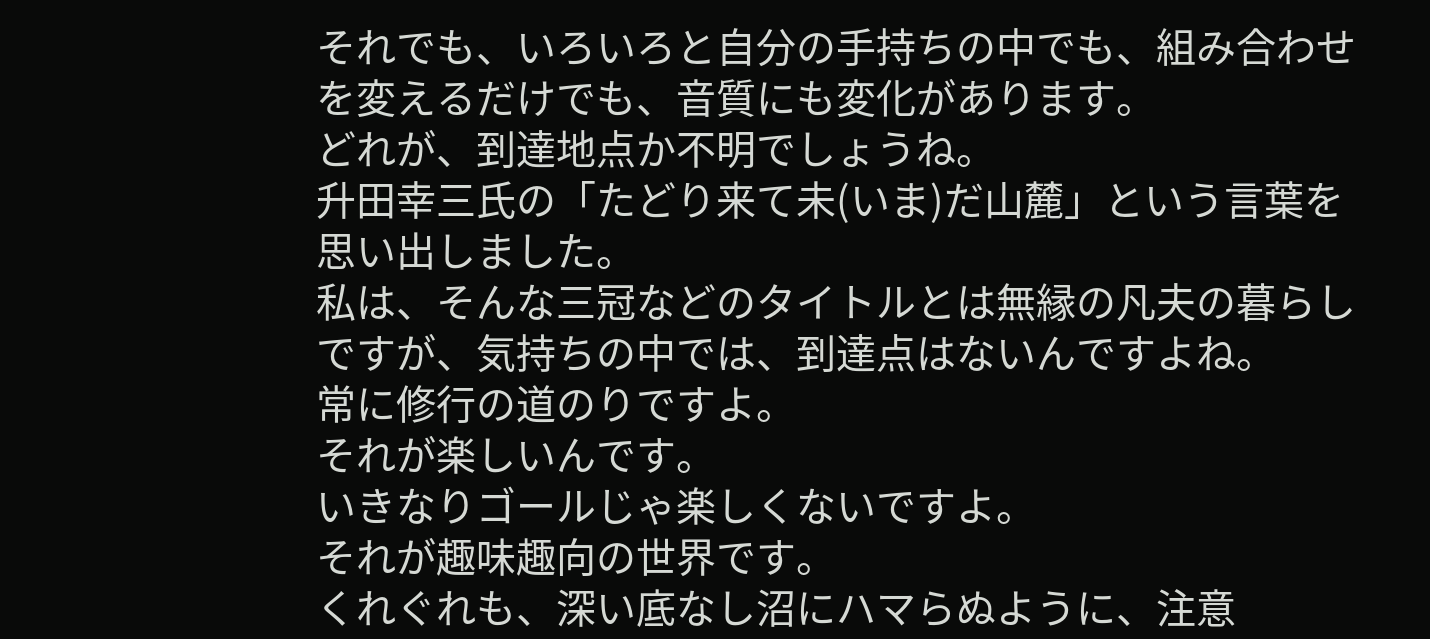それでも、いろいろと自分の手持ちの中でも、組み合わせを変えるだけでも、音質にも変化があります。
どれが、到達地点か不明でしょうね。
升田幸三氏の「たどり来て未(いま)だ山麓」という言葉を思い出しました。
私は、そんな三冠などのタイトルとは無縁の凡夫の暮らしですが、気持ちの中では、到達点はないんですよね。
常に修行の道のりですよ。
それが楽しいんです。
いきなりゴールじゃ楽しくないですよ。
それが趣味趣向の世界です。
くれぐれも、深い底なし沼にハマらぬように、注意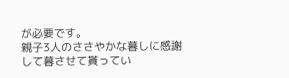が必要です。
親子3人のささやかな暮しに感謝して暮させて貰ってい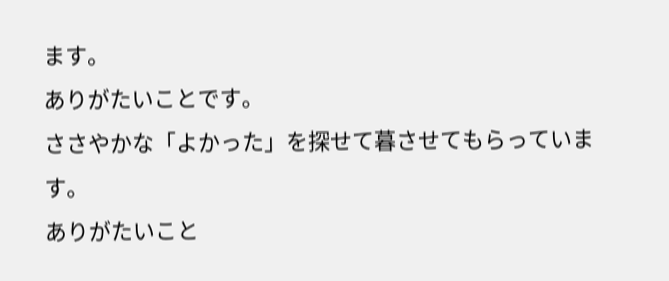ます。
ありがたいことです。
ささやかな「よかった」を探せて暮させてもらっています。
ありがたいこと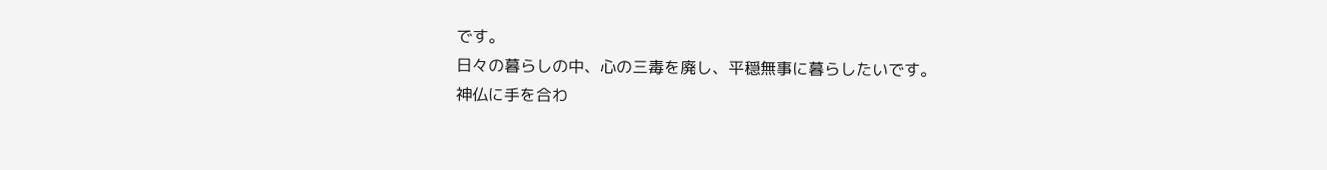です。
日々の暮らしの中、心の三毒を廃し、平穏無事に暮らしたいです。
神仏に手を合わ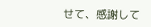せて、感謝して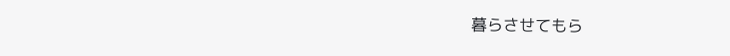暮らさせてもら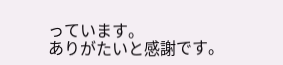っています。
ありがたいと感謝です。